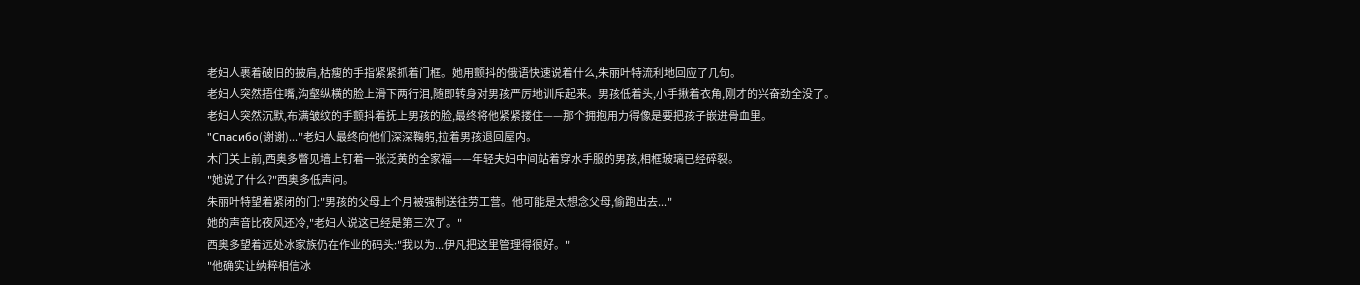老妇人裹着破旧的披肩,枯瘦的手指紧紧抓着门框。她用颤抖的俄语快速说着什么,朱丽叶特流利地回应了几句。
老妇人突然捂住嘴,沟壑纵横的脸上滑下两行泪,随即转身对男孩严厉地训斥起来。男孩低着头,小手揪着衣角,刚才的兴奋劲全没了。
老妇人突然沉默,布满皱纹的手颤抖着抚上男孩的脸,最终将他紧紧搂住——那个拥抱用力得像是要把孩子嵌进骨血里。
"Спасибо(谢谢)..."老妇人最终向他们深深鞠躬,拉着男孩退回屋内。
木门关上前,西奥多瞥见墙上钉着一张泛黄的全家福——年轻夫妇中间站着穿水手服的男孩,相框玻璃已经碎裂。
"她说了什么?"西奥多低声问。
朱丽叶特望着紧闭的门:"男孩的父母上个月被强制送往劳工营。他可能是太想念父母,偷跑出去..."
她的声音比夜风还冷,"老妇人说这已经是第三次了。"
西奥多望着远处冰家族仍在作业的码头:"我以为...伊凡把这里管理得很好。"
"他确实让纳粹相信冰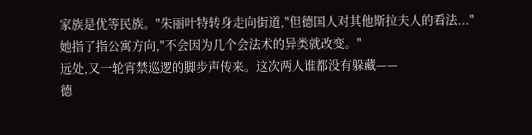家族是优等民族。"朱丽叶特转身走向街道,"但德国人对其他斯拉夫人的看法..."
她指了指公寓方向,"不会因为几个会法术的异类就改变。"
远处,又一轮宵禁巡逻的脚步声传来。这次两人谁都没有躲藏——
德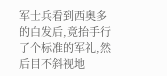军士兵看到西奥多的白发后,竟抬手行了个标准的军礼,然后目不斜视地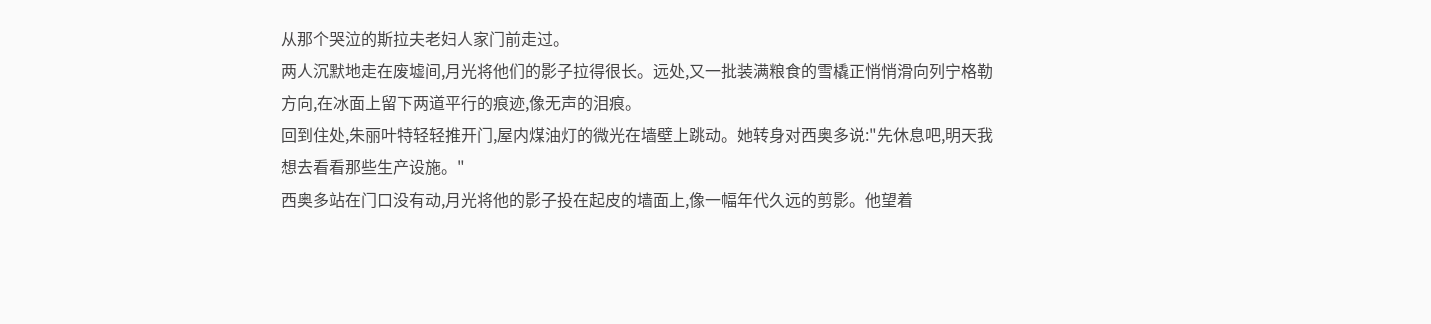从那个哭泣的斯拉夫老妇人家门前走过。
两人沉默地走在废墟间,月光将他们的影子拉得很长。远处,又一批装满粮食的雪橇正悄悄滑向列宁格勒方向,在冰面上留下两道平行的痕迹,像无声的泪痕。
回到住处,朱丽叶特轻轻推开门,屋内煤油灯的微光在墙壁上跳动。她转身对西奥多说:"先休息吧,明天我想去看看那些生产设施。"
西奥多站在门口没有动,月光将他的影子投在起皮的墙面上,像一幅年代久远的剪影。他望着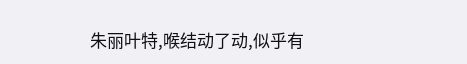朱丽叶特,喉结动了动,似乎有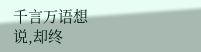千言万语想说,却终